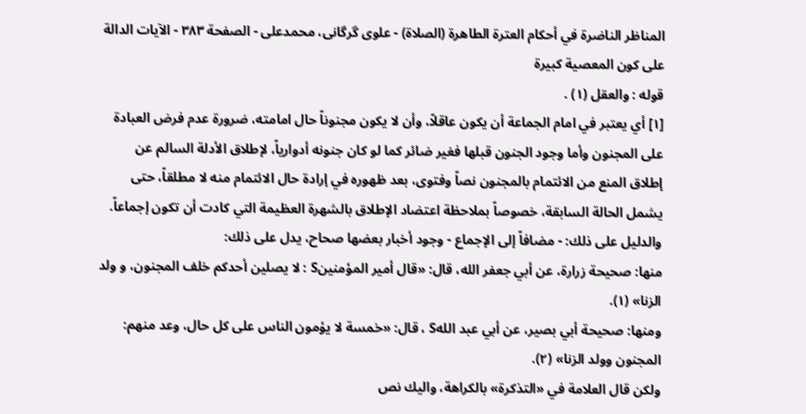المناظر الناضرة في أحکام العترة الطاهرة (الصلاة) - علوی گرگانی، محمدعلی - الصفحة ٣٨٣ - الآيات الدالة على كون المعصية كبيرة
قوله : والعقل (١) .
[١] أي يعتبر في امام الجماعة أن يكون عاقلاً، وأن لا يكون مجنوناً حال امامته، ضرورة عدم فرض العبادة على المجنون وأما وجود الجنون قبلها فغير ضائر كما لو كان جنونه أدوارياً، لإطلاق الأدلة السالم عن إطلاق المنع من الائتمام بالمجنون نصاً وفتوى، بعد ظهوره في إرادة حال الائتمام منه لا مطلقاً، حتى يشمل الحالة السابقة، خصوصاً بملاحظة اعتضاد الإطلاق بالشهرة العظيمة التي كادت أن تكون إجماعاً.
والدليل على ذلك: - مضافاً إلى الإجماع - وجود أخبار بعضها صحاح، يدل على ذلك:
منها: صحيحة زرارة، عن أبي جعفر الله، قال: «قال أمير المؤمنينS : لا يصلين أحدكم خلف المجنون، و ولد الزنا» (١).
ومنها: صحيحة أبي بصير، عن أبي عبد اللهS ، قال: «خمسة لا يؤمون الناس على كل حال، وعد منهم: المجنون وولد الزنا» (٢).
ولكن قال العلامة في «التذكرة» بالكراهة، واليك نص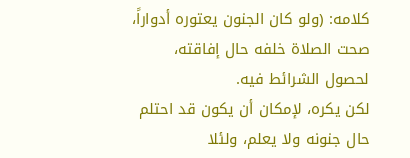كلامه: (ولو كان الجنون يعتوره أدواراً، صحت الصلاة خلفه حال إفاقته، لحصول الشرائط فيه.
لكن يكره، لإمكان أن يكون قد احتلم حال جنونه ولا يعلم، ولئلا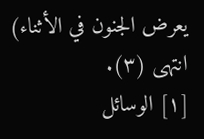يعرض الجنون في الأثناء) انتهى (٣).
[١] الوسائل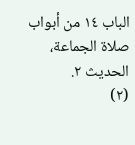الباب ١٤ من أبواب صلاة الجماعة، الحديث ٢.
(٢)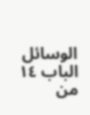الوسائل الباب ١٤ من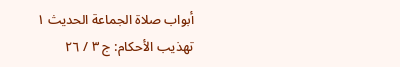أبواب صلاة الجماعة الحديث ١ تهذيب الأحكام: ج ٣ / ٢٦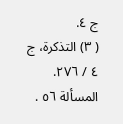ج ٤.
( ٣) التذكرة، ج ٤ / ٢٧٦. المسألة ٥٦ .